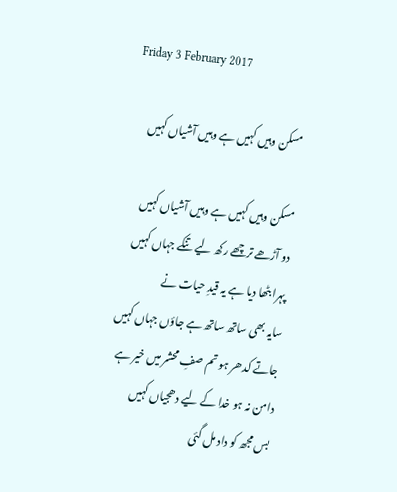Friday 3 February 2017

مسکن وہیں کہیں ہے وہیں آشیاں کہیں

مسکن وہیں کہیں ہے وہیں آشیاں کہیں
دو آڑھے ترچھے رکھ لیے تنکے جہاں کہیں
پہرا بٹھا دیا ہے یہ قیدِ حیات نے
سایہ بھی ساتھ ساتھ ہے جاؤں جہاں کہیں
جاتے کدھر ہو تم صفِ محشر میں خیر ہے
دامن نہ ہو خدا کے لیے دھجیاں کہیں
بس مجھ کو داد مل گئی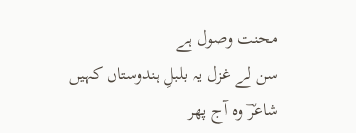محنت وصول ہے
سن لے غزل یہ بلبلِ ہندوستاں کہیں
شاعرؔ وہ آج پھر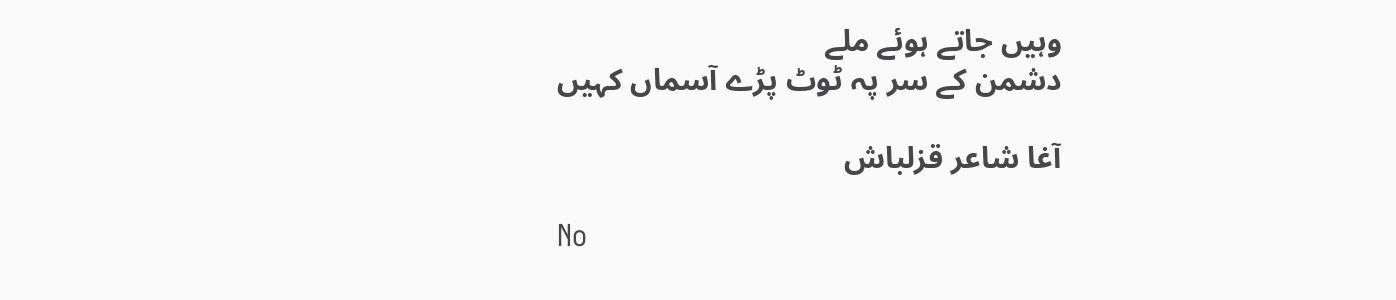وہیں جاتے ہوئے ملے
دشمن کے سر پہ ٹوٹ پڑے آسماں کہیں

آغا شاعر قزلباش

No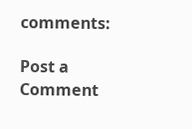comments:

Post a Comment